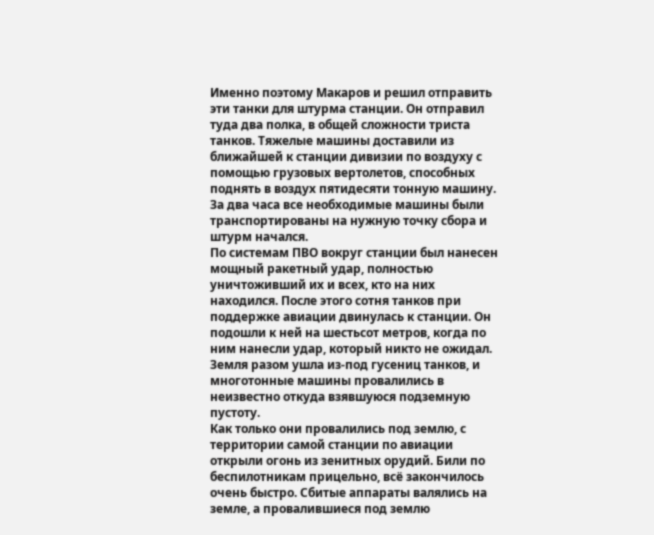Именно поэтому Макаров и решил отправить эти танки для штурма станции. Он отправил туда два полка, в общей сложности триста танков. Тяжелые машины доставили из ближайшей к станции дивизии по воздуху с помощью грузовых вертолетов, способных поднять в воздух пятидесяти тонную машину.
За два часа все необходимые машины были транспортированы на нужную точку сбора и штурм начался.
По системам ПВО вокруг станции был нанесен мощный ракетный удар, полностью уничтоживший их и всех, кто на них находился. После этого сотня танков при поддержке авиации двинулась к станции. Он подошли к ней на шестьсот метров, когда по ним нанесли удар, который никто не ожидал. Земля разом ушла из-под гусениц танков, и многотонные машины провалились в неизвестно откуда взявшуюся подземную пустоту.
Как только они провалились под землю, с территории самой станции по авиации открыли огонь из зенитных орудий. Били по беспилотникам прицельно, всё закончилось очень быстро. Сбитые аппараты валялись на земле, а провалившиеся под землю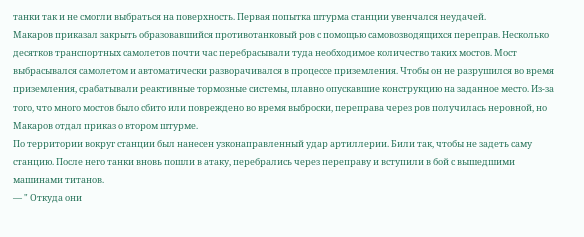танки так и не смогли выбраться на поверхность. Первая попытка штурма станции увенчался неудачей.
Макаров приказал закрыть образовавшийся противотанковый ров с помощью самовозводящихся переправ. Несколько десятков транспортных самолетов почти час перебрасывали туда необходимое количество таких мостов. Мост выбрасывался самолетом и автоматически разворачивался в процессе приземления. Чтобы он не разрушился во время приземления, срабатывали реактивные тормозные системы, плавно опускавшие конструкцию на заданное место. Из-за того, что много мостов было сбито или повреждено во время выброски, переправа через ров получилась неровной, но Макаров отдал приказ о втором штурме.
По территории вокруг станции был нанесен узконаправленный удар артиллерии. Били так, чтобы не задеть саму станцию. После него танки вновь пошли в атаку, перебрались через переправу и вступили в бой с вышедшими машинами титанов.
— " Откуда они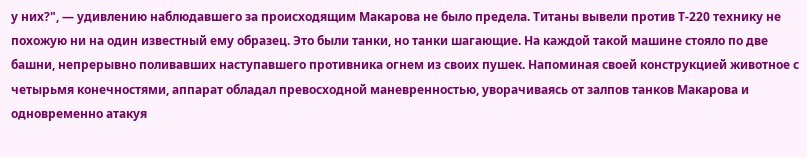у них?", — удивлению наблюдавшего за происходящим Макарова не было предела. Титаны вывели против Т-220 технику не похожую ни на один известный ему образец. Это были танки, но танки шагающие. На каждой такой машине стояло по две башни, непрерывно поливавших наступавшего противника огнем из своих пушек. Напоминая своей конструкцией животное с четырьмя конечностями, аппарат обладал превосходной маневренностью, уворачиваясь от залпов танков Макарова и одновременно атакуя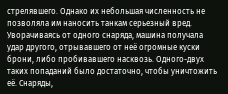стрелявшего. Однако их небольшая численность не позволяла им наносить танкам серьезный вред. Уворачиваясь от одного снаряда, машина получала удар другого, отрывавшего от неё огромные куски брони, либо пробивавшего насквозь. Одного-двух таких попаданий было достаточно, чтобы уничтожить её. Снаряды,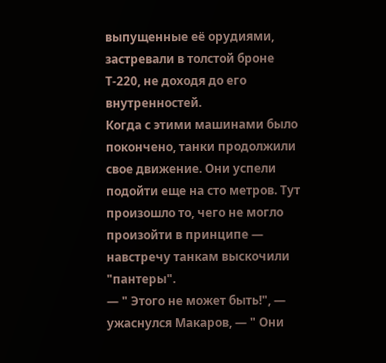выпущенные её орудиями, застревали в толстой броне Т-220, не доходя до его внутренностей.
Когда с этими машинами было покончено, танки продолжили свое движение. Они успели подойти еще на сто метров. Тут произошло то, чего не могло произойти в принципе — навстречу танкам выскочили "пантеры".
— " Этого не может быть!", — ужаснулся Макаров, — " Они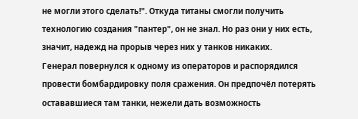не могли этого сделать!". Откуда титаны смогли получить технологию создания "пантер", он не знал. Но раз они у них есть, значит, надежд на прорыв через них у танков никаких.
Генерал повернулся к одному из операторов и распорядился провести бомбардировку поля сражения. Он предпочёл потерять остававшиеся там танки, нежели дать возможность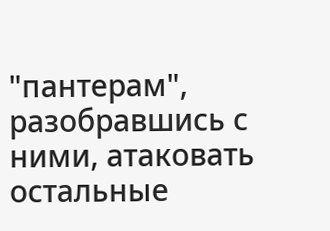"пантерам", разобравшись с ними, атаковать остальные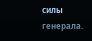силы генерала.